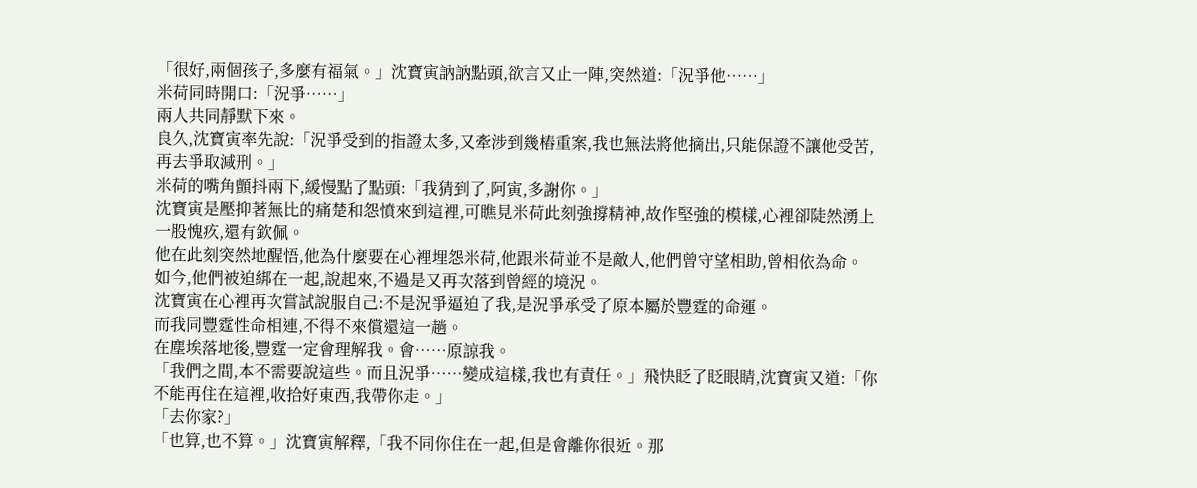「很好,兩個孩子,多麼有福氣。」沈寶寅訥訥點頭,欲言又止一陣,突然道:「況爭他……」
米荷同時開口:「況爭……」
兩人共同靜默下來。
良久,沈寶寅率先說:「況爭受到的指證太多,又牽涉到幾樁重案,我也無法將他摘出,只能保證不讓他受苦,再去爭取減刑。」
米荷的嘴角顫抖兩下,緩慢點了點頭:「我猜到了,阿寅,多謝你。」
沈寶寅是壓抑著無比的痛楚和怨憤來到這裡,可瞧見米荷此刻強撐精神,故作堅強的模樣,心裡卻陡然湧上一股愧疚,還有欽佩。
他在此刻突然地醒悟,他為什麼要在心裡埋怨米荷,他跟米荷並不是敵人,他們曾守望相助,曾相依為命。
如今,他們被迫綁在一起,說起來,不過是又再次落到曾經的境況。
沈寶寅在心裡再次嘗試說服自己:不是況爭逼迫了我,是況爭承受了原本屬於豐霆的命運。
而我同豐霆性命相連,不得不來償還這一趟。
在塵埃落地後,豐霆一定會理解我。會……原諒我。
「我們之間,本不需要說這些。而且況爭……變成這樣,我也有責任。」飛快眨了眨眼睛,沈寶寅又道:「你不能再住在這裡,收拾好東西,我帶你走。」
「去你家?」
「也算,也不算。」沈寶寅解釋,「我不同你住在一起,但是會離你很近。那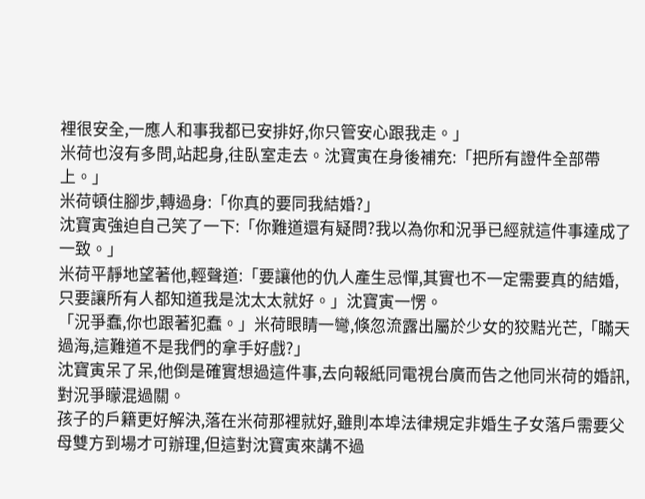裡很安全,一應人和事我都已安排好,你只管安心跟我走。」
米荷也沒有多問,站起身,往臥室走去。沈寶寅在身後補充:「把所有證件全部帶上。」
米荷頓住腳步,轉過身:「你真的要同我結婚?」
沈寶寅強迫自己笑了一下:「你難道還有疑問?我以為你和況爭已經就這件事達成了一致。」
米荷平靜地望著他,輕聲道:「要讓他的仇人產生忌憚,其實也不一定需要真的結婚,只要讓所有人都知道我是沈太太就好。」沈寶寅一愣。
「況爭蠢,你也跟著犯蠢。」米荷眼睛一彎,倏忽流露出屬於少女的狡黠光芒,「瞞天過海,這難道不是我們的拿手好戲?」
沈寶寅呆了呆,他倒是確實想過這件事,去向報紙同電視台廣而告之他同米荷的婚訊,對況爭矇混過關。
孩子的戶籍更好解決,落在米荷那裡就好,雖則本埠法律規定非婚生子女落戶需要父母雙方到場才可辦理,但這對沈寶寅來講不過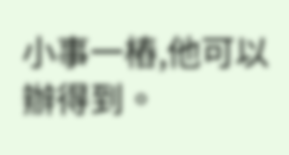小事一樁,他可以辦得到。